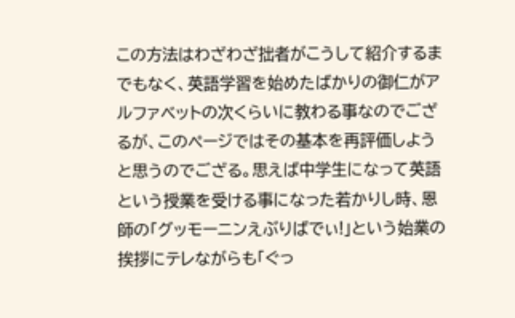この方法はわざわざ拙者がこうして紹介するまでもなく、英語学習を始めたばかりの御仁がアルファベットの次くらいに教わる事なのでござるが、このページではその基本を再評価しようと思うのでござる。思えば中学生になって英語という授業を受ける事になった若かりし時、恩師の「グッモーニンえぶりばでぃ!」という始業の挨拶にテレながらも「ぐっ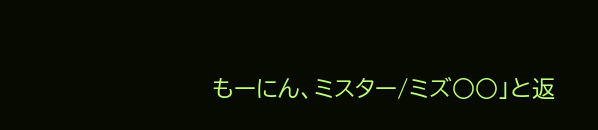もーにん、ミスター/ミズ○○」と返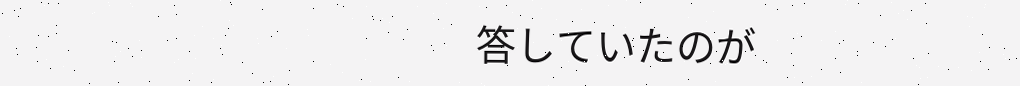答していたのが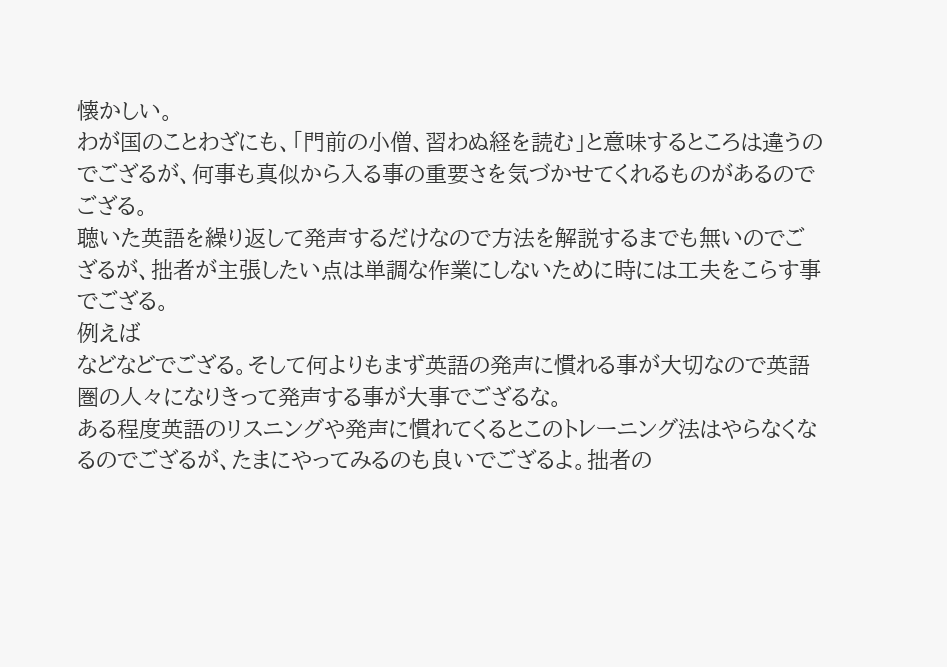懐かしい。
わが国のことわざにも、「門前の小僧、習わぬ経を読む」と意味するところは違うのでござるが、何事も真似から入る事の重要さを気づかせてくれるものがあるのでござる。
聴いた英語を繰り返して発声するだけなので方法を解説するまでも無いのでござるが、拙者が主張したい点は単調な作業にしないために時には工夫をこらす事でござる。
例えば
などなどでござる。そして何よりもまず英語の発声に慣れる事が大切なので英語圏の人々になりきって発声する事が大事でござるな。
ある程度英語のリスニングや発声に慣れてくるとこのトレーニング法はやらなくなるのでござるが、たまにやってみるのも良いでござるよ。拙者の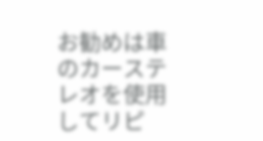お勧めは車のカーステレオを使用してリピ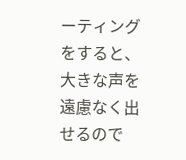ーティングをすると、大きな声を遠慮なく出せるので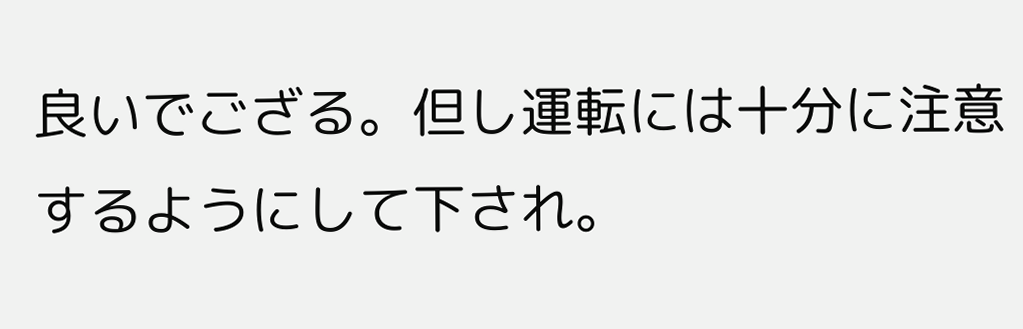良いでござる。但し運転には十分に注意するようにして下され。